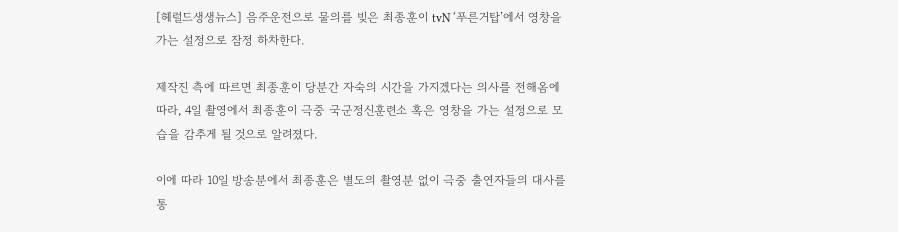[헤럴드생생뉴스] 음주운전으로 물의를 빚은 최종훈이 tvN ‘푸른거탑’에서 영창을 가는 설정으로 잠정 하차한다.

제작진 측에 따르면 최종훈이 당분간 자숙의 시간을 가지겠다는 의사를 전해옴에 따라, 4일 촬영에서 최종훈이 극중 국군정신훈련소 혹은 영창을 가는 설정으로 모습을 감추게 될 것으로 알려졌다.

이에 따라 10일 방송분에서 최종훈은 별도의 촬영분 없이 극중 출연자들의 대사를 통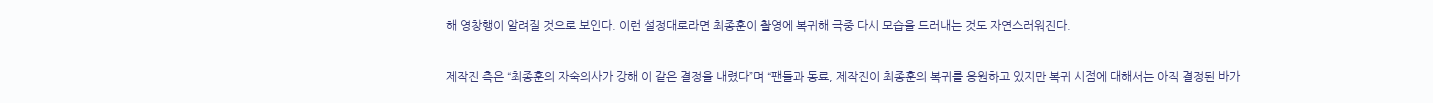해 영창행이 알려질 것으로 보인다. 이런 설정대로라면 최종훈이 촬영에 복귀해 극중 다시 모습을 드러내는 것도 자연스러워진다.

제작진 측은 “최종훈의 자숙의사가 강해 이 같은 결정을 내렸다”며 “팬들과 동료, 제작진이 최종훈의 복귀를 응원하고 있지만 복귀 시점에 대해서는 아직 결정된 바가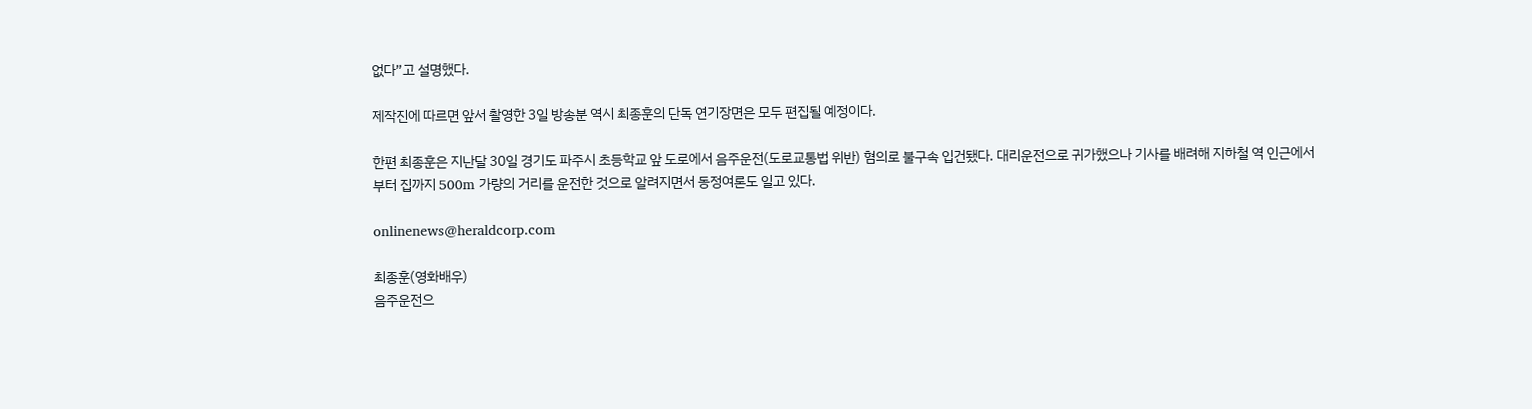없다”고 설명했다.

제작진에 따르면 앞서 촬영한 3일 방송분 역시 최종훈의 단독 연기장면은 모두 편집될 예정이다.

한편 최종훈은 지난달 30일 경기도 파주시 초등학교 앞 도로에서 음주운전(도로교통법 위반) 혐의로 불구속 입건됐다. 대리운전으로 귀가했으나 기사를 배려해 지하철 역 인근에서부터 집까지 500m 가량의 거리를 운전한 것으로 알려지면서 동정여론도 일고 있다.

onlinenews@heraldcorp.com

최종훈(영화배우)
음주운전으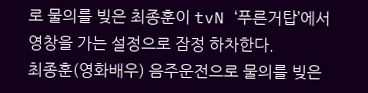로 물의를 빚은 최종훈이 tvN ‘푸른거탑’에서 영창을 가는 설정으로 잠정 하차한다.
최종훈(영화배우) 음주운전으로 물의를 빚은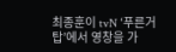최종훈이 tvN ‘푸른거탑’에서 영창을 가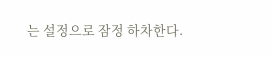는 설정으로 잠정 하차한다.